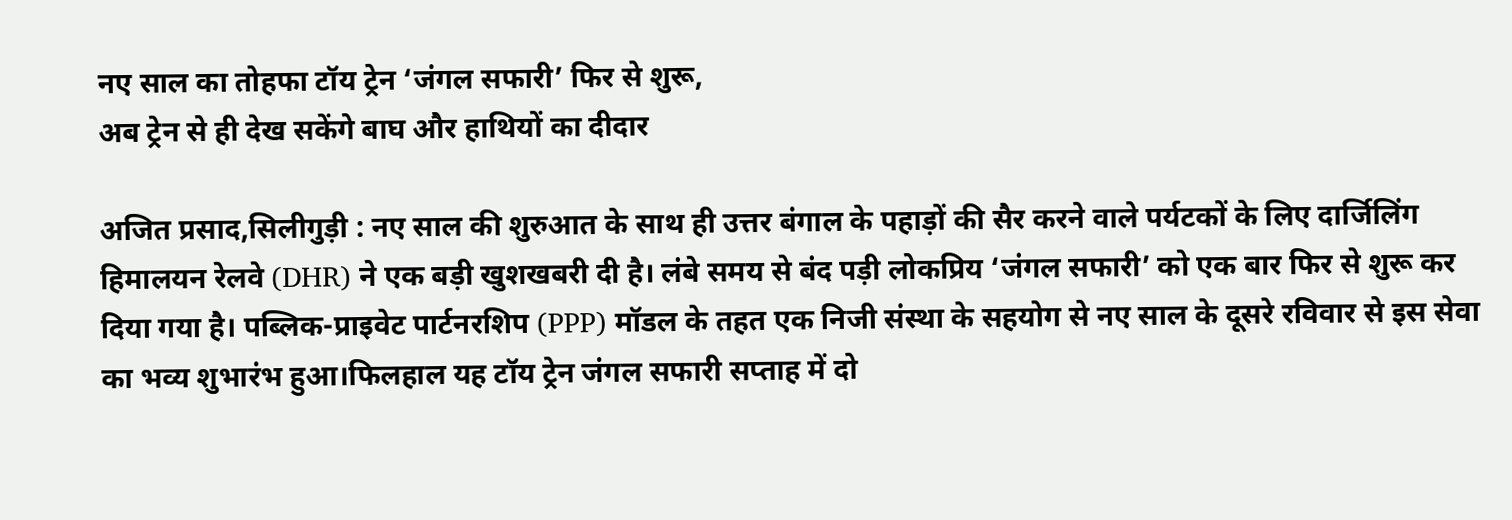नए साल का तोहफा टॉय ट्रेन ‘जंगल सफारी’ फिर से शुरू,
अब ट्रेन से ही देख सकेंगे बाघ और हाथियों का दीदार

अजित प्रसाद,सिलीगुड़ी : नए साल की शुरुआत के साथ ही उत्तर बंगाल के पहाड़ों की सैर करने वाले पर्यटकों के लिए दार्जिलिंग हिमालयन रेलवे (DHR) ने एक बड़ी खुशखबरी दी है। लंबे समय से बंद पड़ी लोकप्रिय ‘जंगल सफारी’ को एक बार फिर से शुरू कर दिया गया है। पब्लिक-प्राइवेट पार्टनरशिप (PPP) मॉडल के तहत एक निजी संस्था के सहयोग से नए साल के दूसरे रविवार से इस सेवा का भव्य शुभारंभ हुआ।फिलहाल यह टॉय ट्रेन जंगल सफारी सप्ताह में दो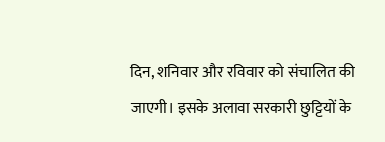दिन, शनिवार और रविवार को संचालित की जाएगी। इसके अलावा सरकारी छुट्टियों के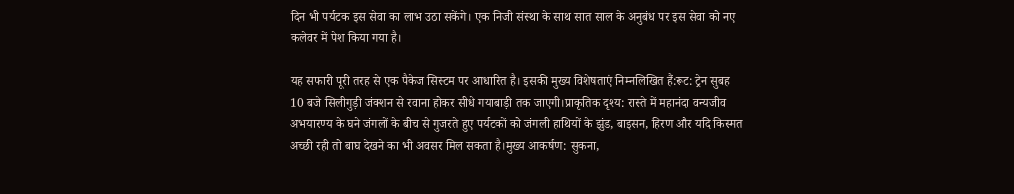दिन भी पर्यटक इस सेवा का लाभ उठा सकेंगे। एक निजी संस्था के साथ सात साल के अनुबंध पर इस सेवा को नए कलेवर में पेश किया गया है।

यह सफारी पूरी तरह से एक पैकेज सिस्टम पर आधारित है। इसकी मुख्य विशेषताएं निम्नलिखित हैं:रूट: ट्रेन सुबह 10 बजे सिलीगुड़ी जंक्शन से रवाना होकर सीधे गयाबाड़ी तक जाएगी।प्राकृतिक दृश्य: रास्ते में महानंदा वन्यजीव अभयारण्य के घने जंगलों के बीच से गुजरते हुए पर्यटकों को जंगली हाथियों के झुंड, बाइसन, हिरण और यदि किस्मत अच्छी रही तो बाघ देखने का भी अवसर मिल सकता है।मुख्य आकर्षण: सुकना,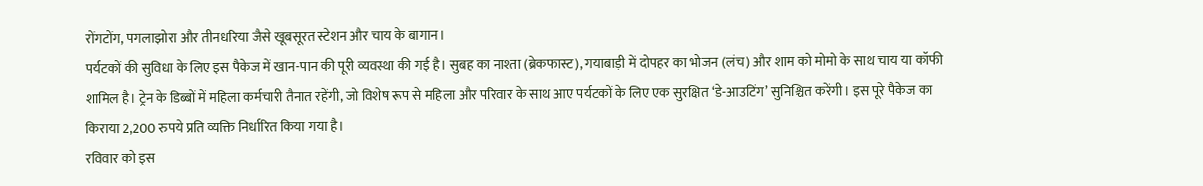रोंगटोंग, पगलाझोरा और तीनधरिया जैसे खूबसूरत स्टेशन और चाय के बागान।
पर्यटकों की सुविधा के लिए इस पैकेज में खान-पान की पूरी व्यवस्था की गई है। सुबह का नाश्ता (ब्रेकफास्ट), गयाबाड़ी में दोपहर का भोजन (लंच) और शाम को मोमो के साथ चाय या कॉफी शामिल है। ट्रेन के डिब्बों में महिला कर्मचारी तैनात रहेंगी, जो विशेष रूप से महिला और परिवार के साथ आए पर्यटकों के लिए एक सुरक्षित ‘डे-आउटिंग’ सुनिश्चित करेंगी। इस पूरे पैकेज का किराया 2,200 रुपये प्रति व्यक्ति निर्धारित किया गया है।
रविवार को इस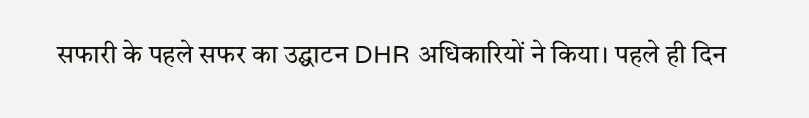सफारी के पहले सफर का उद्घाटन DHR अधिकारियों ने किया। पहले ही दिन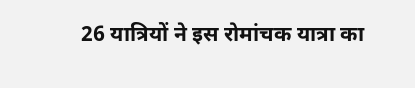26 यात्रियों ने इस रोमांचक यात्रा का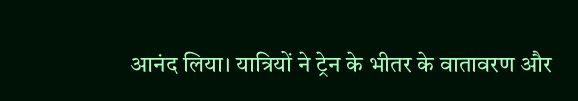आनंद लिया। यात्रियों ने ट्रेन के भीतर के वातावरण और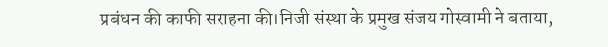प्रबंधन की काफी सराहना की।निजी संस्था के प्रमुख संजय गोस्वामी ने बताया,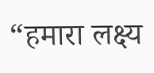“हमारा लक्ष्य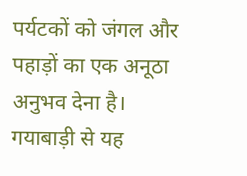पर्यटकों को जंगल और पहाड़ों का एक अनूठा अनुभव देना है। गयाबाड़ी से यह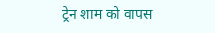ट्रेन शाम को वापस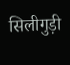सिलीगुड़ी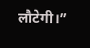लौटेगी।”